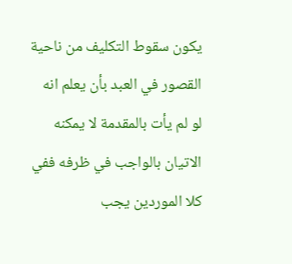يكون سقوط التكليف من ناحية القصور في العبد بأن يعلم انه لو لم يأت بالمقدمة لا يمكنه الاتيان بالواجب في ظرفه ففي كلا الموردين يجب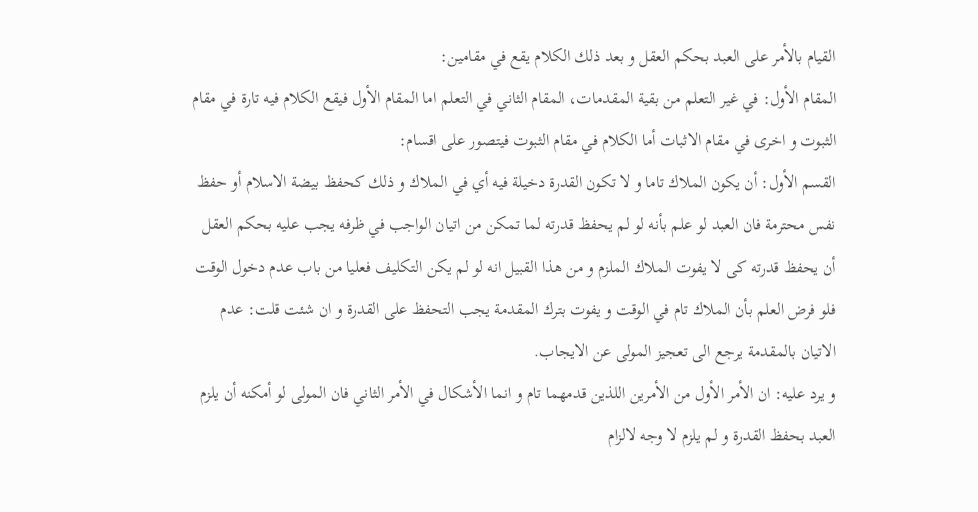القيام بالأمر على العبد بحكم العقل و بعد ذلك الكلام يقع في مقامين:
المقام الأول: في غير التعلم من بقية المقدمات، المقام الثاني في التعلم اما المقام الأول فيقع الكلام فيه تارة في مقام الثبوت و اخرى في مقام الاثبات أما الكلام في مقام الثبوت فيتصور على اقسام:
القسم الأول: أن يكون الملاك تاما و لا تكون القدرة دخيلة فيه أي في الملاك و ذلك كحفظ بيضة الاسلام أو حفظ نفس محترمة فان العبد لو علم بأنه لو لم يحفظ قدرته لما تمكن من اتيان الواجب في ظرفه يجب عليه بحكم العقل أن يحفظ قدرته كى لا يفوت الملاك الملزم و من هذا القبيل انه لو لم يكن التكليف فعليا من باب عدم دخول الوقت فلو فرض العلم بأن الملاك تام في الوقت و يفوت بترك المقدمة يجب التحفظ على القدرة و ان شئت قلت: عدم الاتيان بالمقدمة يرجع الى تعجيز المولى عن الايجاب.
و يرد عليه: ان الأمر الأول من الأمرين اللذين قدمهما تام و انما الأشكال في الأمر الثاني فان المولى لو أمكنه أن يلزم العبد بحفظ القدرة و لم يلزم لا وجه لالزام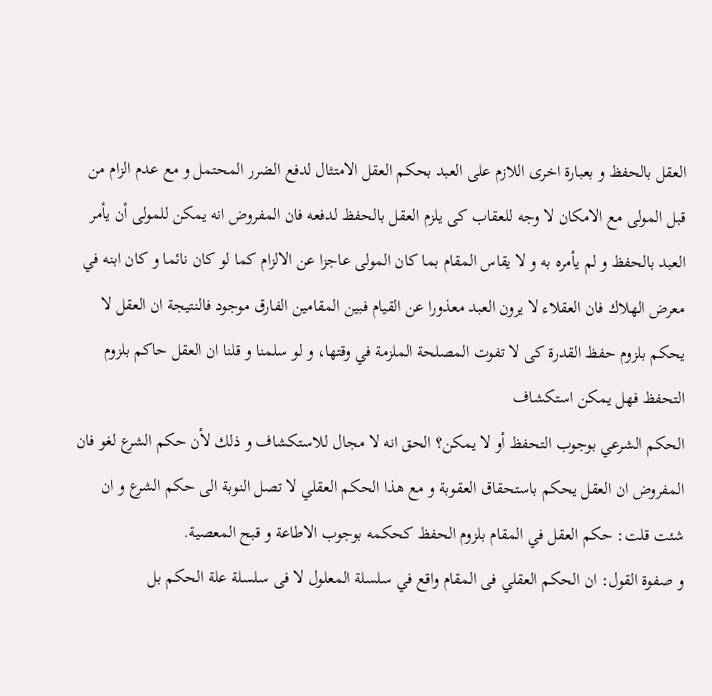العقل بالحفظ و بعبارة اخرى اللازم على العبد بحكم العقل الامتثال لدفع الضرر المحتمل و مع عدم الزام من قبل المولى مع الامكان لا وجه للعقاب كى يلزم العقل بالحفظ لدفعه فان المفروض انه يمكن للمولى أن يأمر العبد بالحفظ و لم يأمره به و لا يقاس المقام بما كان المولى عاجزا عن الالزام كما لو كان نائما و كان ابنه في معرض الهلاك فان العقلاء لا يرون العبد معذورا عن القيام فبين المقامين الفارق موجود فالنتيجة ان العقل لا يحكم بلزوم حفظ القدرة كى لا تفوت المصلحة الملزمة في وقتها، و لو سلمنا و قلنا ان العقل حاكم بلزوم التحفظ فهل يمكن استكشاف
الحكم الشرعي بوجوب التحفظ أو لا يمكن؟ الحق انه لا مجال للاستكشاف و ذلك لأن حكم الشرع لغو فان المفروض ان العقل يحكم باستحقاق العقوبة و مع هذا الحكم العقلي لا تصل النوبة الى حكم الشرع و ان شئت قلت: حكم العقل في المقام بلزوم الحفظ كحكمه بوجوب الاطاعة و قبح المعصية.
و صفوة القول: ان الحكم العقلي فى المقام واقع في سلسلة المعلول لا فى سلسلة علة الحكم بل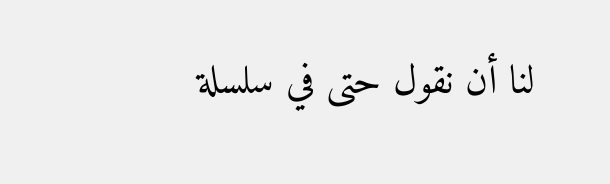لنا أن نقول حتى في سلسلة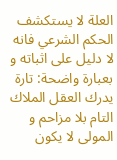العلة لا يستكشف الحكم الشرعي فانه لا دليل على اثباته و بعبارة واضحة: تارة يدرك العقل الملاك التام بلا مزاحم و المولى لا يكون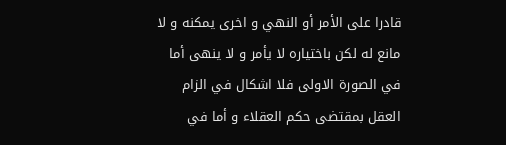قادرا على الأمر أو النهي و اخرى يمكنه و لا مانع له لكن باختياره لا يأمر و لا ينهى أما في الصورة الاولى فلا اشكال في الزام العقل بمقتضى حكم العقلاء و أما في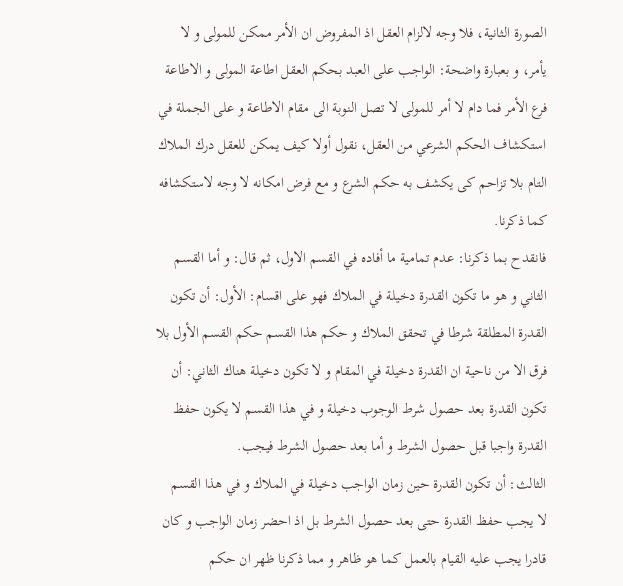الصورة الثانية، فلا وجه لالزام العقل اذ المفروض ان الأمر ممكن للمولى و لا يأمر، و بعبارة واضحة: الواجب على العبد بحكم العقل اطاعة المولى و الاطاعة فرع الأمر فما دام لا أمر للمولى لا تصل النوبة الى مقام الاطاعة و على الجملة في استكشاف الحكم الشرعي من العقل، نقول أولا كيف يمكن للعقل درك الملاك التام بلا تزاحم كى يكشف به حكم الشرع و مع فرض امكانه لا وجه لاستكشافه كما ذكرنا.
فانقدح بما ذكرنا: عدم تمامية ما أفاده في القسم الاول، ثم قال: و أما القسم الثاني و هو ما تكون القدرة دخيلة في الملاك فهو على اقسام: الأول: أن تكون القدرة المطلقة شرطا في تحقق الملاك و حكم هذا القسم حكم القسم الأول بلا فرق الا من ناحية ان القدرة دخيلة في المقام و لا تكون دخيلة هناك الثاني: أن تكون القدرة بعد حصول شرط الوجوب دخيلة و في هذا القسم لا يكون حفظ القدرة واجبا قبل حصول الشرط و أما بعد حصول الشرط فيجب.
الثالث: أن تكون القدرة حين زمان الواجب دخيلة في الملاك و في هذا القسم
لا يجب حفظ القدرة حتى بعد حصول الشرط بل اذ احضر زمان الواجب و كان قادرا يجب عليه القيام بالعمل كما هو ظاهر و مما ذكرنا ظهر ان حكم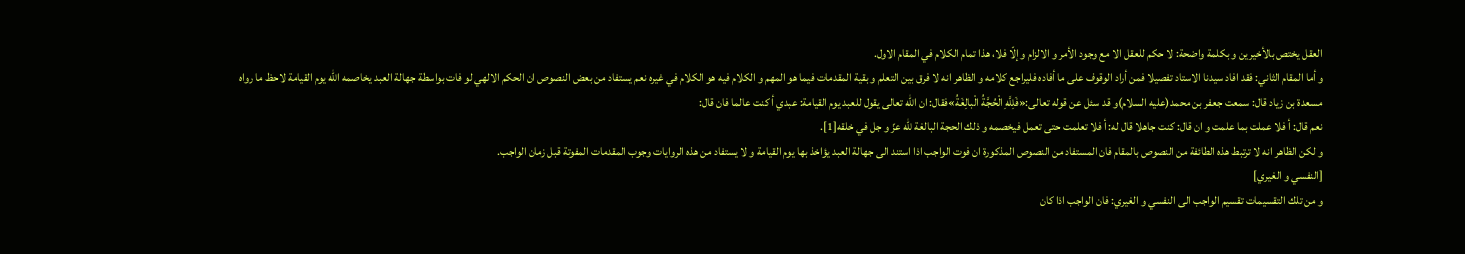العقل يختص بالأخيرين و بكلمة واضحة: لا حكم للعقل الا مع وجود الأمر و الالزام و إلّا فلا، هذا تمام الكلام في المقام الاول.
و أما المقام الثاني: فقد افاد سيدنا الاستاد تفصيلا فمن أراد الوقوف على ما أفاده فليراجع كلامه و الظاهر انه لا فرق بين التعلم و بقية المقدمات فيما هو المهم و الكلام فيه هو الكلام في غيره نعم يستفاد من بعض النصوص ان الحكم الالهي لو فات بواسطة جهالة العبد يخاصمه اللّه يوم القيامة لاحظ ما رواه مسعدة بن زياد قال: سمعت جعفر بن محمد(عليه السلام)و قد سئل عن قوله تعالى:«فَلِلَّهِ الْحُجَّةُ الْبالِغَةُ»فقال: ان اللّه تعالى يقول للعبد يوم القيامة: عبدي أ كنت عالما فان قال:
نعم قال: أ فلا عملت بما علمت و ان قال: كنت جاهلا قال له: أ فلا تعلمت حتى تعمل فيخصمه و ذلك الحجة البالغة للّه عزّ و جل في خلقه[1].
و لكن الظاهر انه لا ترتبط هذه الطائفة من النصوص بالمقام فان المستفاد من النصوص المذكورة ان فوت الواجب اذا استند الى جهالة العبد يؤاخذ بها يوم القيامة و لا يستفاد من هذه الروايات وجوب المقدمات المفوتة قبل زمان الواجب.
[النفسي و الغيري]
و من تلك التقسيمات تقسيم الواجب الى النفسي و الغيري: فان الواجب اذا كان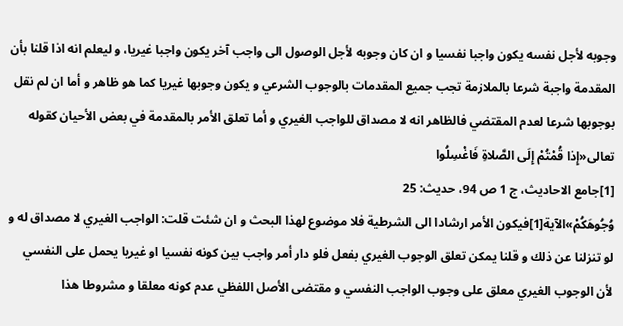وجوبه لأجل نفسه يكون واجبا نفسيا و ان كان وجوبه لأجل الوصول الى واجب آخر يكون واجبا غيريا، و ليعلم انه اذا قلنا بأن المقدمة واجبة شرعا بالملازمة تجب جميع المقدمات بالوجوب الشرعي و يكون وجوبها غيريا كما هو ظاهر و أما ان لم نقل بوجوبها شرعا لعدم المقتضي فالظاهر انه لا مصداق للواجب الغيري و أما تعلق الأمر بالمقدمة في بعض الأحيان كقوله تعالى«إِذا قُمْتُمْ إِلَى الصَّلاةِ فَاغْسِلُوا
[1]جامع الاحاديث، ج 1 ص 94، حديث: 25
وُجُوهَكُمْ»الآية[1]فيكون الأمر ارشادا الى الشرطية فلا موضوع لهذا البحث و ان شئت قلت: الواجب الغيري لا مصداق له و لو تنزلنا عن ذلك و قلنا يمكن تعلق الوجوب الغيري بفعل فلو دار أمر واجب بين كونه نفسيا او غيريا يحمل على النفسي لأن الوجوب الغيري معلق على وجوب الواجب النفسي و مقتضى الأصل اللفظي عدم كونه معلقا و مشروطا هذا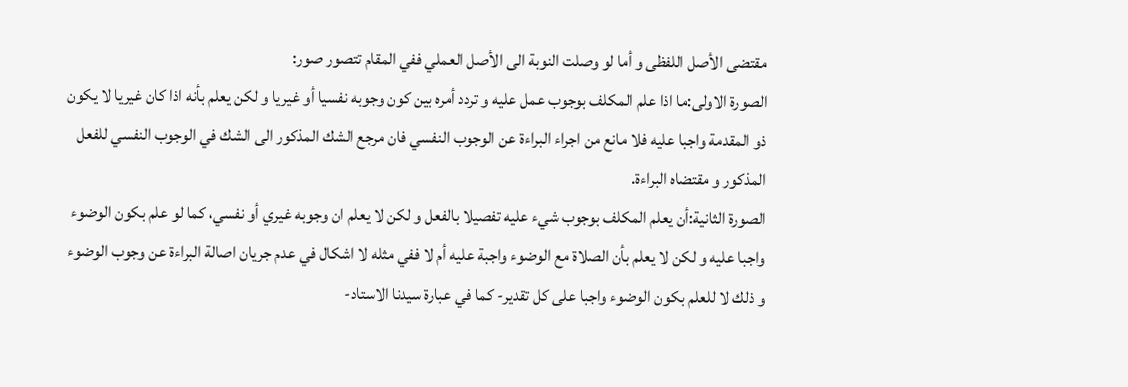مقتضى الأصل اللفظى و أما لو وصلت النوبة الى الأصل العملي ففي المقام تتصور صور:
الصورة الاولى:ما اذا علم المكلف بوجوب عمل عليه و تردد أمره بين كون وجوبه نفسيا أو غيريا و لكن يعلم بأنه اذا كان غيريا لا يكون ذو المقدمة واجبا عليه فلا مانع من اجراء البراءة عن الوجوب النفسي فان مرجع الشك المذكور الى الشك في الوجوب النفسي للفعل المذكور و مقتضاه البراءة.
الصورة الثانية:أن يعلم المكلف بوجوب شيء عليه تفصيلا بالفعل و لكن لا يعلم ان وجوبه غيري أو نفسي، كما لو علم بكون الوضوء واجبا عليه و لكن لا يعلم بأن الصلاة مع الوضوء واجبة عليه أم لا ففي مثله لا اشكال في عدم جريان اصالة البراءة عن وجوب الوضوء و ذلك لا للعلم بكون الوضوء واجبا على كل تقدير- كما في عبارة سيدنا الاستاد-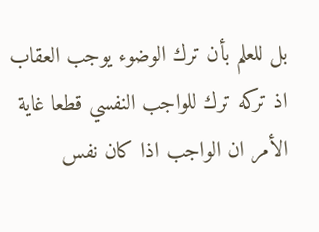بل للعلم بأن ترك الوضوء يوجب العقاب اذ تركه ترك للواجب النفسي قطعا غاية الأمر ان الواجب اذا كان نفس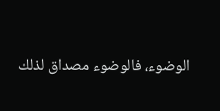الوضوء، فالوضوء مصداق لذلك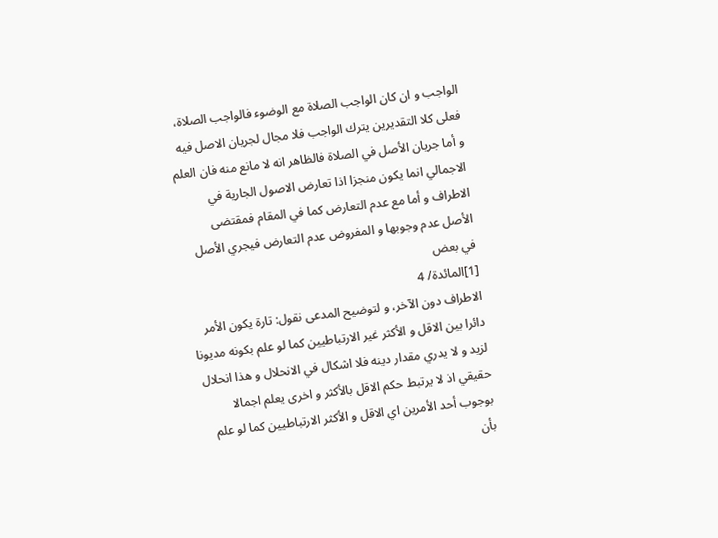الواجب و ان كان الواجب الصلاة مع الوضوء فالواجب الصلاة، فعلى كلا التقديرين يترك الواجب فلا مجال لجريان الاصل فيه و أما جريان الأصل في الصلاة فالظاهر انه لا مانع منه فان العلم الاجمالي انما يكون منجزا اذا تعارض الاصول الجارية في الاطراف و أما مع عدم التعارض كما في المقام فمقتضى الأصل عدم وجوبها و المفروض عدم التعارض فيجري الأصل في بعض
[1]المائدة/ 4
الاطراف دون الآخر، و لتوضيح المدعى نقول: تارة يكون الأمر دائرا بين الاقل و الأكثر غير الارتباطيين كما لو علم بكونه مديونا لزيد و لا يدري مقدار دينه فلا اشكال في الانحلال و هذا انحلال حقيقي اذ لا يرتبط حكم الاقل بالأكثر و اخرى يعلم اجمالا بوجوب أحد الأمرين اي الاقل و الأكثر الارتباطيين كما لو علم بأن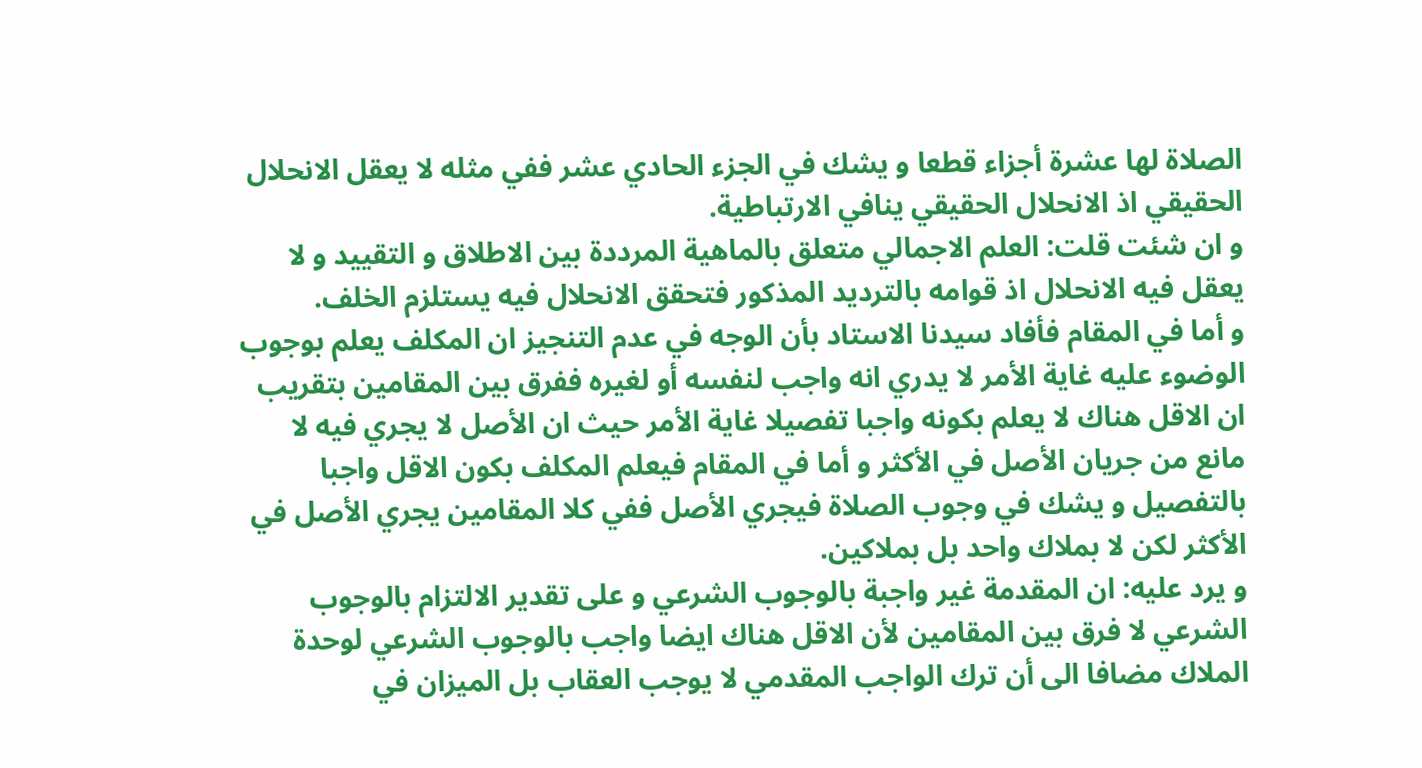الصلاة لها عشرة أجزاء قطعا و يشك في الجزء الحادي عشر ففي مثله لا يعقل الانحلال الحقيقي اذ الانحلال الحقيقي ينافي الارتباطية.
و ان شئت قلت: العلم الاجمالي متعلق بالماهية المرددة بين الاطلاق و التقييد و لا يعقل فيه الانحلال اذ قوامه بالترديد المذكور فتحقق الانحلال فيه يستلزم الخلف.
و أما في المقام فأفاد سيدنا الاستاد بأن الوجه في عدم التنجيز ان المكلف يعلم بوجوب الوضوء عليه غاية الأمر لا يدري انه واجب لنفسه أو لغيره ففرق بين المقامين بتقريب ان الاقل هناك لا يعلم بكونه واجبا تفصيلا غاية الأمر حيث ان الأصل لا يجري فيه لا مانع من جريان الأصل في الأكثر و أما في المقام فيعلم المكلف بكون الاقل واجبا بالتفصيل و يشك في وجوب الصلاة فيجري الأصل ففي كلا المقامين يجري الأصل في الأكثر لكن لا بملاك واحد بل بملاكين.
و يرد عليه: ان المقدمة غير واجبة بالوجوب الشرعي و على تقدير الالتزام بالوجوب الشرعي لا فرق بين المقامين لأن الاقل هناك ايضا واجب بالوجوب الشرعي لوحدة الملاك مضافا الى أن ترك الواجب المقدمي لا يوجب العقاب بل الميزان في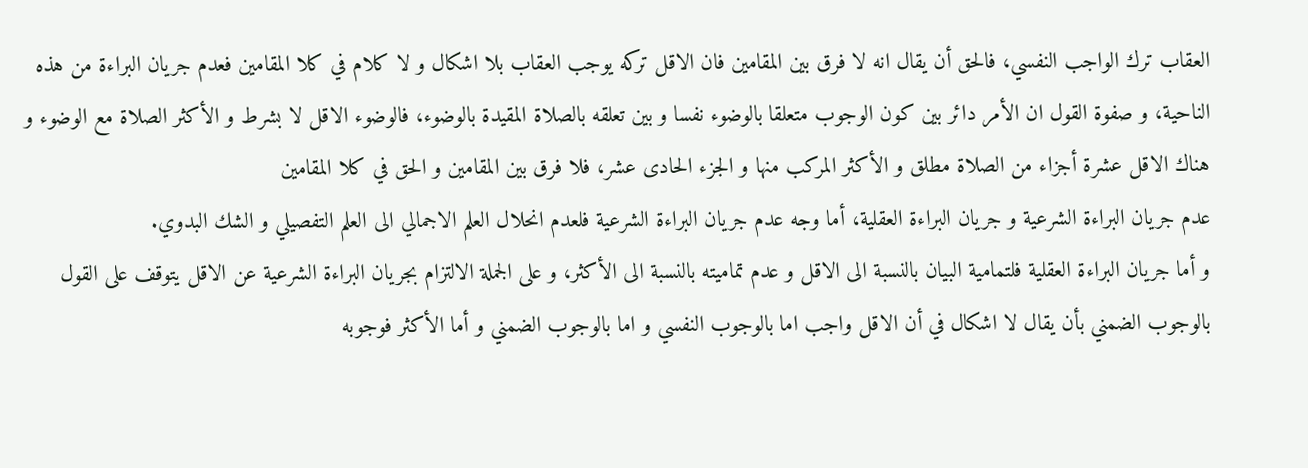العقاب ترك الواجب النفسي، فالحق أن يقال انه لا فرق بين المقامين فان الاقل تركه يوجب العقاب بلا اشكال و لا كلام في كلا المقامين فعدم جريان البراءة من هذه الناحية، و صفوة القول ان الأمر دائر بين كون الوجوب متعلقا بالوضوء نفسا و بين تعلقه بالصلاة المقيدة بالوضوء، فالوضوء الاقل لا بشرط و الأكثر الصلاة مع الوضوء و هناك الاقل عشرة أجزاء من الصلاة مطلق و الأكثر المركب منها و الجزء الحادى عشر، فلا فرق بين المقامين و الحق في كلا المقامين
عدم جريان البراءة الشرعية و جريان البراءة العقلية، أما وجه عدم جريان البراءة الشرعية فلعدم انحلال العلم الاجمالي الى العلم التفصيلي و الشك البدوي.
و أما جريان البراءة العقلية فلتمامية البيان بالنسبة الى الاقل و عدم تماميته بالنسبة الى الأكثر، و على الجملة الالتزام بجريان البراءة الشرعية عن الاقل يتوقف على القول بالوجوب الضمني بأن يقال لا اشكال في أن الاقل واجب اما بالوجوب النفسي و اما بالوجوب الضمني و أما الأكثر فوجوبه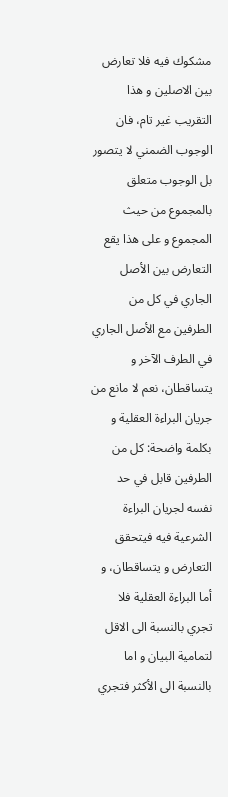مشكوك فيه فلا تعارض بين الاصلين و هذا التقريب غير تام، فان الوجوب الضمني لا يتصور بل الوجوب متعلق بالمجموع من حيث المجموع و على هذا يقع التعارض بين الأصل الجاري في كل من الطرفين مع الأصل الجاري في الطرف الآخر و يتساقطان، نعم لا مانع من جريان البراءة العقلية و بكلمة واضحة: كل من الطرفين قابل في حد نفسه لجريان البراءة الشرعية فيه فيتحقق التعارض و يتساقطان، و أما البراءة العقلية فلا تجري بالنسبة الى الاقل لتمامية البيان و اما بالنسبة الى الأكثر فتجري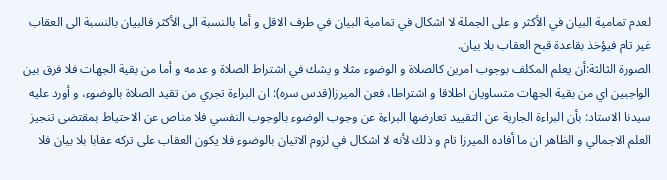لعدم تمامية البيان في الأكثر و على الجملة لا اشكال في تمامية البيان في طرف الاقل و أما بالنسبة الى الأكثر فالبيان بالنسبة الى العقاب غير تام فيؤخذ بقاعدة قبح العقاب بلا بيان.
الصورة الثالثة:أن يعلم المكلف بوجوب امرين كالصلاة و الوضوء مثلا و يشك في اشتراط الصلاة و عدمه و أما من بقية الجهات فلا فرق بين الواجبين اي من بقية الجهات متساويان اطلاقا و اشتراطا، فعن الميرزا(قدس سره): ان البراءة تجري من تقيد الصلاة بالوضوء، و أورد عليه سيدنا الاستاد: بأن البراءة الجارية عن التقييد تعارضها البراءة عن وجوب الوضوء بالوجوب النفسي فلا مناص عن الاحتياط بمقتضى تنجيز العلم الاجمالي و الظاهر ان ما أفاده الميرزا تام و ذلك لأنه لا اشكال في لزوم الاتيان بالوضوء فلا يكون العقاب على تركه عقابا بلا بيان فلا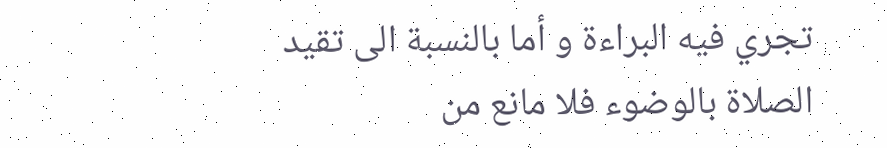تجري فيه البراءة و أما بالنسبة الى تقيد الصلاة بالوضوء فلا مانع من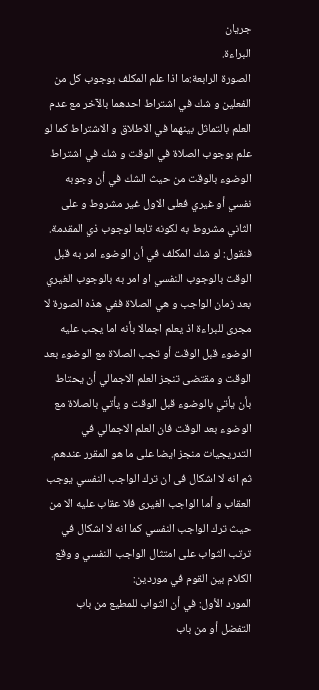جريان
البراءة.
الصورة الرابعة:ما اذا علم المكلف بوجوب كل من الفعلين و شك في اشتراط احدهما بالآخر مع عدم العلم بالتماثل بينهما في الاطلاق و الاشتراط كما لو علم بوجوب الصلاة في الوقت و شك في اشتراط الوضوء بالوقت من حيث الشك في أن وجوبه نفسي أو غيري فعلى الاول غير مشروط و على الثاني مشروط به لكونه تابعا لوجوب ذي المقدمة.
فنقول: لو شك المكلف في أن الوضوء امر به قبل الوقت بالوجوب النفسي او امر به بالوجوب الغيري بعد زمان الواجب و هي الصلاة ففي هذه الصورة لا مجرى للبراءة اذ يعلم اجمالا بأنه اما يجب عليه الوضوء قبل الوقت أو تجب الصلاة مع الوضوء بعد الوقت و مقتضى تنجز العلم الاجمالي أن يحتاط بأن يأتي بالوضوء قبل الوقت و يأتي بالصلاة مع الوضوء بعد الوقت فان العلم الاجمالي في التدريجيات منجز ايضا على ما هو المقرر عندهم.
ثم انه لا اشكال فى ان ترك الواجب النفسي يوجب العقاب و أما الواجب الغيرى فلا عقاب عليه الا من حيث ترك الواجب النفسي كما انه لا اشكال في ترتب الثواب على امتثال الواجب النفسي و وقع الكلام بين القوم في موردين:
المورد الأول: في أن الثواب للمطيع من باب التفضل أو من باب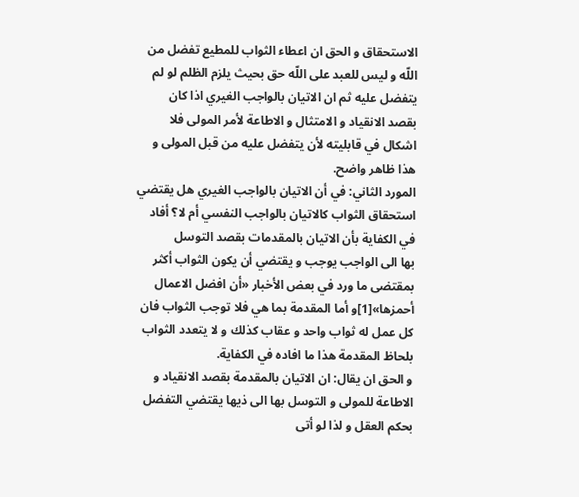الاستحقاق و الحق ان اعطاء الثواب للمطيع تفضل من اللّه و ليس للعبد على اللّه حق بحيث يلزم الظلم لو لم يتفضل عليه ثم ان الاتيان بالواجب الغيري اذا كان بقصد الانقياد و الامتثال و الاطاعة لأمر المولى فلا اشكال في قابليته لأن يتفضل عليه من قبل المولى و هذا ظاهر واضح.
المورد الثاني: في أن الاتيان بالواجب الغيري هل يقتضي استحقاق الثواب كالاتيان بالواجب النفسي أم لا؟ أفاد في الكفاية بأن الاتيان بالمقدمات بقصد التوسل
بها الى الواجب يوجب و يقتضي أن يكون الثواب أكثر بمقتضى ما ورد في بعض الأخبار «أن افضل الاعمال أحمزها»[1]و أما المقدمة بما هي فلا توجب الثواب فان كل عمل له ثواب واحد و عقاب كذلك و لا يتعدد الثواب بلحاظ المقدمة هذا ما افاده في الكفاية.
و الحق ان يقال: ان الاتيان بالمقدمة بقصد الانقياد و الاطاعة للمولى و التوسل بها الى ذيها يقتضي التفضل بحكم العقل و لذا لو أتى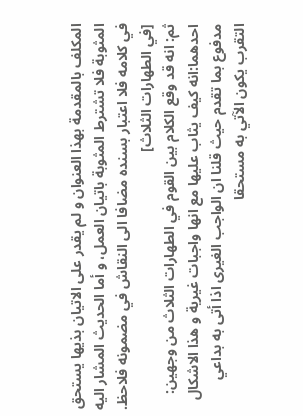المكلف بالمقدمة بهذا العنوان و لم يقدر على الاتيان بذيها يستحق المثوبة فلا تشترط المثوبة باتيان العمل، و أما الحديث المشار اليه في كلامه فلا اعتبار بسنده مضافا الى النقاش في مضمونه فلاحظ.
[في الطهارات الثلاث]
ثم: انه قد وقع الكلام بين القوم في الطهارات الثلاث من وجهين:
احدهما:انه كيف يثاب عليها مع انها واجبات غيرية و هذا الاشكال مدفوع بما تقدم حيث قلنا ان الواجب الغيرى اذا أتى به بداعي التقرب يكون الآتي به مستحقا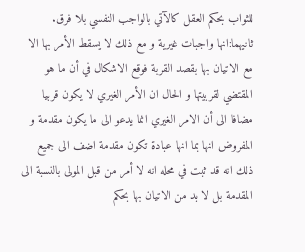للثواب بحكم العقل كالآتي بالواجب النفسي بلا فرق.
ثانيهما:انها واجبات غيرية و مع ذلك لا يسقط الأمر بها الا مع الاتيان بها بقصد القربة فوقع الاشكال في أن ما هو المقتضي لقربيتها و الحال ان الأمر الغيري لا يكون قربيا مضافا الى أن الامر الغيري انما يدعو الى ما يكون مقدمة و المفروض انها بما انها عبادة تكون مقدمة اضف الى جميع ذلك انه قد ثبت في محله انه لا أمر من قبل المولى بالنسبة الى المقدمة بل لا بد من الاتيان بها بحكم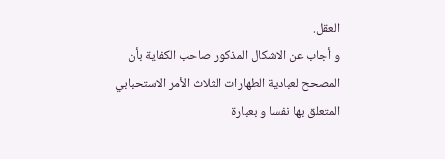العقل.
و أجاب عن الاشكال المذكور صاحب الكفاية بأن المصحح لعبادية الطهارات الثلاث الأمر الاستحبابي المتعلق بها نفسا و بعبارة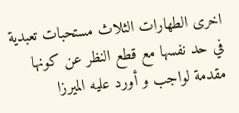اخرى الطهارات الثلاث مستحبات تعبدية في حد نفسها مع قطع النظر عن كونها مقدمة لواجب و أورد عليه الميرزا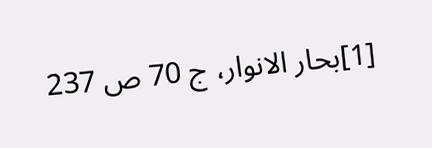[1]بحار الانوار، ج 70 ص 237